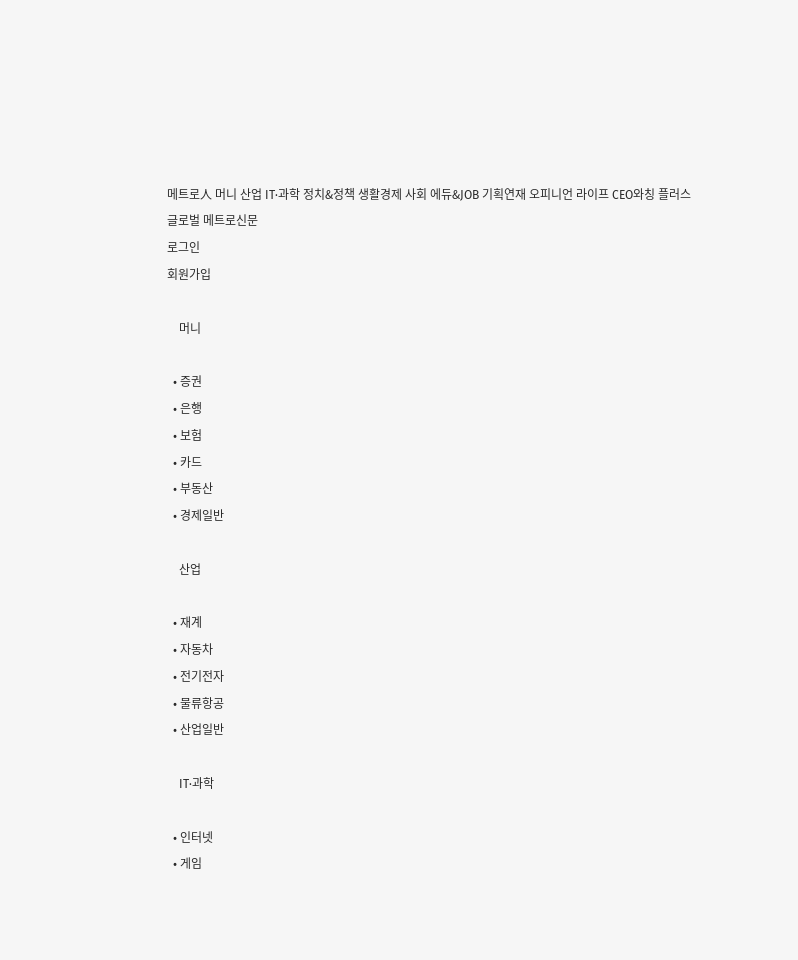메트로人 머니 산업 IT·과학 정치&정책 생활경제 사회 에듀&JOB 기획연재 오피니언 라이프 CEO와칭 플러스
글로벌 메트로신문
로그인
회원가입

    머니

  • 증권
  • 은행
  • 보험
  • 카드
  • 부동산
  • 경제일반

    산업

  • 재계
  • 자동차
  • 전기전자
  • 물류항공
  • 산업일반

    IT·과학

  • 인터넷
  • 게임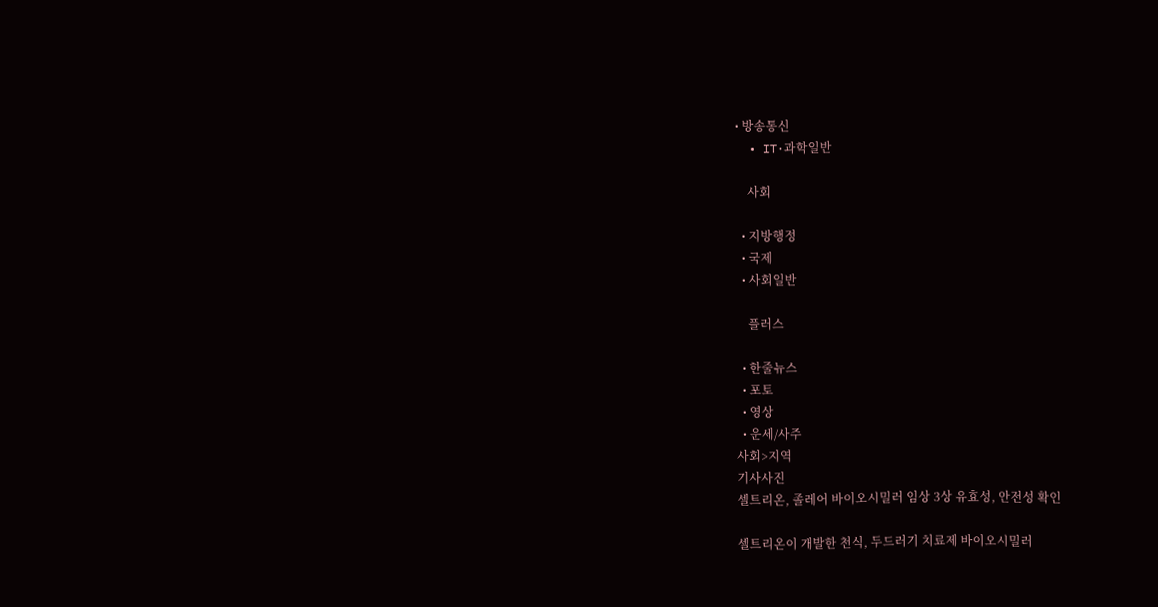• 방송통신
  • IT·과학일반

    사회

  • 지방행정
  • 국제
  • 사회일반

    플러스

  • 한줄뉴스
  • 포토
  • 영상
  • 운세/사주
사회>지역
기사사진
셀트리온, 졸레어 바이오시밀러 임상 3상 유효성, 안전성 확인

셀트리온이 개발한 천식, 두드러기 치료제 바이오시밀러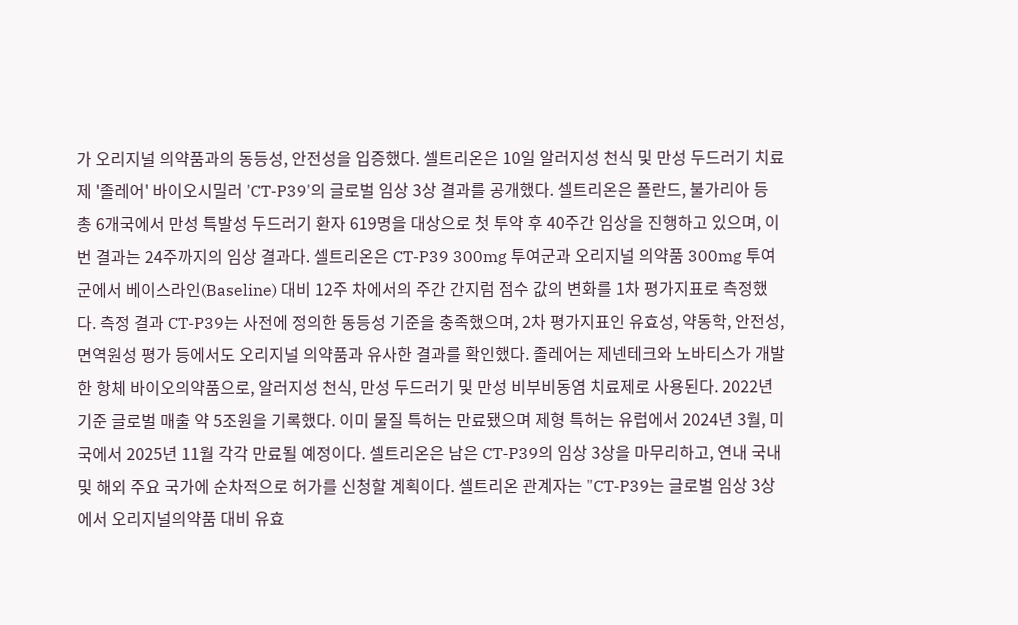가 오리지널 의약품과의 동등성, 안전성을 입증했다. 셀트리온은 10일 알러지성 천식 및 만성 두드러기 치료제 '졸레어' 바이오시밀러 'CT-P39'의 글로벌 임상 3상 결과를 공개했다. 셀트리온은 폴란드, 불가리아 등 총 6개국에서 만성 특발성 두드러기 환자 619명을 대상으로 첫 투약 후 40주간 임상을 진행하고 있으며, 이번 결과는 24주까지의 임상 결과다. 셀트리온은 CT-P39 300mg 투여군과 오리지널 의약품 300mg 투여군에서 베이스라인(Baseline) 대비 12주 차에서의 주간 간지럼 점수 값의 변화를 1차 평가지표로 측정했다. 측정 결과 CT-P39는 사전에 정의한 동등성 기준을 충족했으며, 2차 평가지표인 유효성, 약동학, 안전성, 면역원성 평가 등에서도 오리지널 의약품과 유사한 결과를 확인했다. 졸레어는 제넨테크와 노바티스가 개발한 항체 바이오의약품으로, 알러지성 천식, 만성 두드러기 및 만성 비부비동염 치료제로 사용된다. 2022년 기준 글로벌 매출 약 5조원을 기록했다. 이미 물질 특허는 만료됐으며 제형 특허는 유럽에서 2024년 3월, 미국에서 2025년 11월 각각 만료될 예정이다. 셀트리온은 남은 CT-P39의 임상 3상을 마무리하고, 연내 국내 및 해외 주요 국가에 순차적으로 허가를 신청할 계획이다. 셀트리온 관계자는 "CT-P39는 글로벌 임상 3상에서 오리지널의약품 대비 유효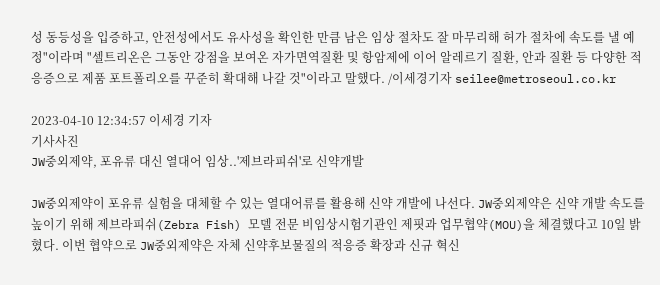성 동등성을 입증하고, 안전성에서도 유사성을 확인한 만큼 남은 임상 절차도 잘 마무리해 허가 절차에 속도를 낼 예정"이라며 "셀트리온은 그동안 강점을 보여온 자가면역질환 및 항암제에 이어 알레르기 질환, 안과 질환 등 다양한 적응증으로 제품 포트폴리오를 꾸준히 확대해 나갈 것"이라고 말했다. /이세경기자 seilee@metroseoul.co.kr

2023-04-10 12:34:57 이세경 기자
기사사진
JW중외제약, 포유류 대신 열대어 임상..'제브라피쉬'로 신약개발

JW중외제약이 포유류 실험을 대체할 수 있는 열대어류를 활용해 신약 개발에 나선다. JW중외제약은 신약 개발 속도를 높이기 위해 제브라피쉬(Zebra Fish) 모델 전문 비임상시험기관인 제핏과 업무협약(MOU)을 체결했다고 10일 밝혔다. 이번 협약으로 JW중외제약은 자체 신약후보물질의 적응증 확장과 신규 혁신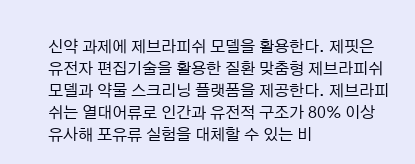신약 과제에 제브라피쉬 모델을 활용한다. 제핏은 유전자 편집기술을 활용한 질환 맞춤형 제브라피쉬 모델과 약물 스크리닝 플랫폼을 제공한다. 제브라피쉬는 열대어류로 인간과 유전적 구조가 80% 이상 유사해 포유류 실험을 대체할 수 있는 비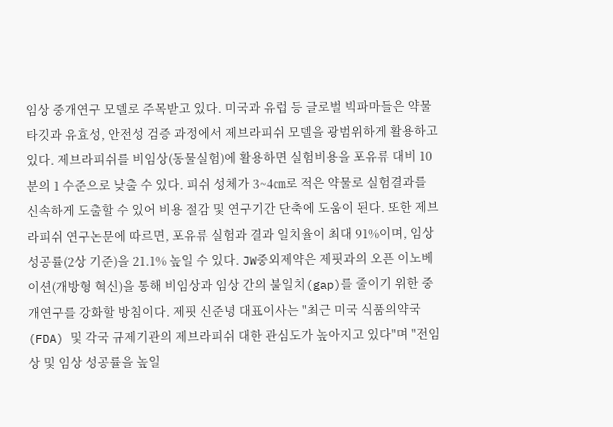임상 중개연구 모델로 주목받고 있다. 미국과 유럽 등 글로벌 빅파마들은 약물 타깃과 유효성, 안전성 검증 과정에서 제브라피쉬 모델을 광범위하게 활용하고 있다. 제브라피쉬를 비임상(동물실험)에 활용하면 실험비용을 포유류 대비 10분의 1 수준으로 낮출 수 있다. 피쉬 성체가 3~4㎝로 적은 약물로 실험결과를 신속하게 도출할 수 있어 비용 절감 및 연구기간 단축에 도움이 된다. 또한 제브라피쉬 연구논문에 따르면, 포유류 실험과 결과 일치율이 최대 91%이며, 임상 성공률(2상 기준)을 21.1% 높일 수 있다. JW중외제약은 제핏과의 오픈 이노베이션(개방형 혁신)을 통해 비임상과 임상 간의 불일치(gap)를 줄이기 위한 중개연구를 강화할 방침이다. 제핏 신준녕 대표이사는 "최근 미국 식품의약국(FDA) 및 각국 규제기관의 제브라피쉬 대한 관심도가 높아지고 있다"며 "전임상 및 임상 성공률을 높일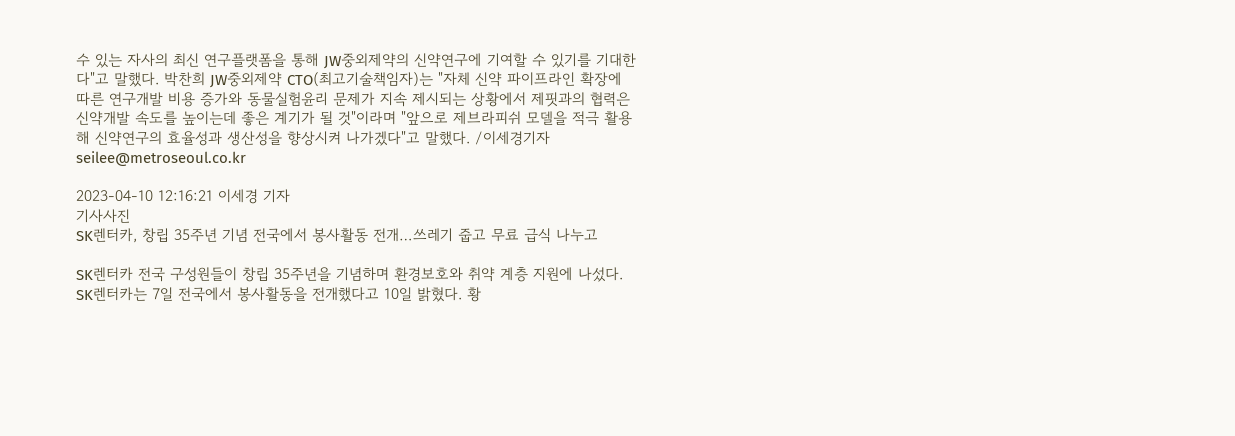수 있는 자사의 최신 연구플랫폼을 통해 JW중외제약의 신약연구에 기여할 수 있기를 기대한다"고 말했다. 박찬희 JW중외제약 CTO(최고기술책임자)는 "자체 신약 파이프라인 확장에 따른 연구개발 비용 증가와 동물실험윤리 문제가 지속 제시되는 상황에서 제핏과의 협력은 신약개발 속도를 높이는데 좋은 계기가 될 것"이라며 "앞으로 제브라피쉬 모델을 적극 활용해 신약연구의 효율성과 생산성을 향상시켜 나가겠다"고 말했다. /이세경기자 seilee@metroseoul.co.kr

2023-04-10 12:16:21 이세경 기자
기사사진
SK렌터카, 창립 35주년 기념 전국에서 봉사활동 전개…쓰레기 줍고 무료 급식 나누고

SK렌터카 전국 구성원들이 창립 35주년을 기념하며 환경보호와 취약 계층 지원에 나섰다. SK렌터카는 7일 전국에서 봉사활동을 전개했다고 10일 밝혔다. 황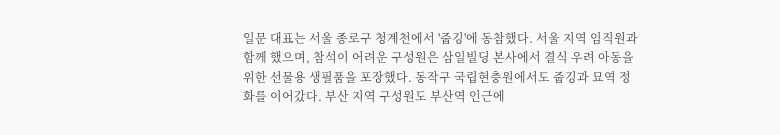일문 대표는 서울 종로구 청계천에서 '줍깅'에 동참했다. 서울 지역 임직원과 함께 했으며, 참석이 어려운 구성원은 삼일빌딩 본사에서 결식 우려 아동을 위한 선물용 생필품을 포장했다. 동작구 국립현충원에서도 줍깅과 묘역 정화를 이어갔다. 부산 지역 구성원도 부산역 인근에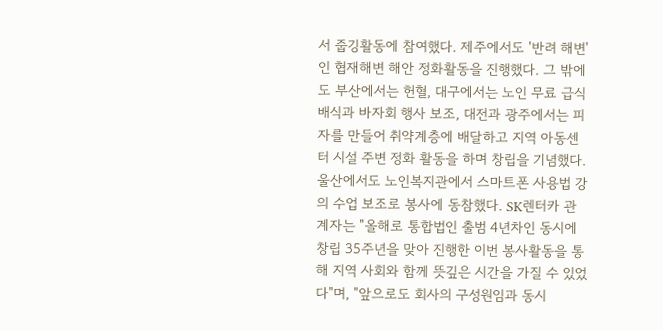서 줍깅활동에 참여했다. 제주에서도 '반려 해변'인 협재해변 해안 정화활동을 진행했다. 그 밖에도 부산에서는 헌혈, 대구에서는 노인 무료 급식 배식과 바자회 행사 보조, 대전과 광주에서는 피자를 만들어 취약계층에 배달하고 지역 아동센터 시설 주변 정화 활동을 하며 창립을 기념했다. 울산에서도 노인복지관에서 스마트폰 사용법 강의 수업 보조로 봉사에 동참했다. SK렌터카 관계자는 "올해로 통합법인 출범 4년차인 동시에 창립 35주년을 맞아 진행한 이번 봉사활동을 통해 지역 사회와 함께 뜻깊은 시간을 가질 수 있었다"며, "앞으로도 회사의 구성원임과 동시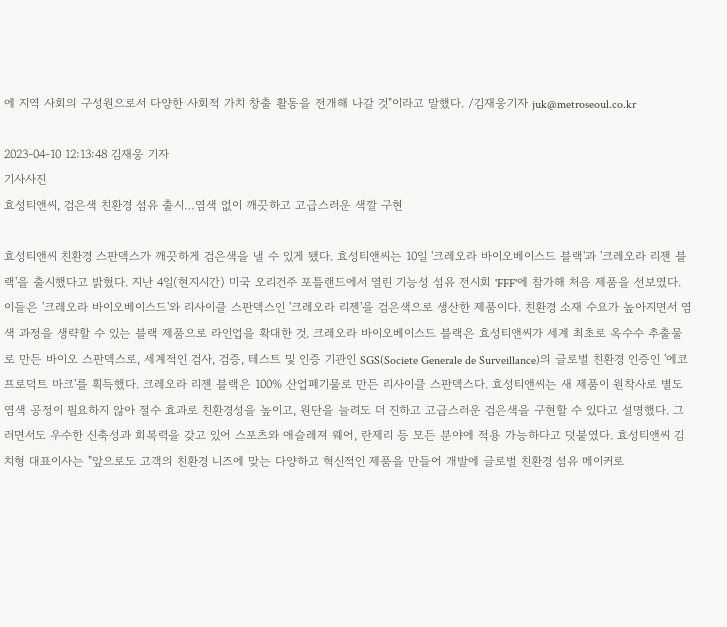에 지역 사회의 구성원으로서 다양한 사회적 가치 창출 활동을 전개해 나갈 것"이라고 말했다. /김재웅기자 juk@metroseoul.co.kr

2023-04-10 12:13:48 김재웅 기자
기사사진
효성티앤씨, 검은색 친환경 섬유 출시…염색 없이 깨끗하고 고급스러운 색깔 구현

효성티앤씨 친환경 스판덱스가 깨끗하게 검은색을 낼 수 있게 됐다. 효성티앤씨는 10일 '크레오라 바이오베이스드 블랙'과 '크레오라 리젠 블랙'을 출시했다고 밝혔다. 지난 4일(현지시간) 미국 오리건주 포틀랜드에서 열린 기능성 섬유 전시회 'FFF'에 참가해 처음 제품을 선보였다. 이들은 '크레오라 바이오베이스드'와 리사이클 스판덱스인 '크레오라 리젠'을 검은색으로 생산한 제품이다. 친환경 소재 수요가 높아지면서 염색 과정을 생략할 수 있는 블랙 제품으로 라인업을 확대한 것. 크레오라 바이오베이스드 블랙은 효성티앤씨가 세계 최초로 옥수수 추출물로 만든 바이오 스판덱스로, 세계적인 검사, 검증, 테스트 및 인증 기관인 SGS(Societe Generale de Surveillance)의 글로벌 친환경 인증인 '에코 프로덕트 마크'를 획득했다. 크레오라 리젠 블랙은 100% 산업폐기물로 만든 리사이클 스판덱스다. 효성티앤씨는 새 제품이 원착사로 별도 염색 공정이 필요하지 않아 절수 효과로 친환경성을 높이고, 원단을 늘려도 더 진하고 고급스러운 검은색을 구현할 수 있다고 설명했다. 그러면서도 우수한 신축성과 회복력을 갖고 있어 스포츠와 애슬레져 웨어, 란제리 등 모든 분야에 적용 가능하다고 덧붙였다. 효성티앤씨 김치형 대표이사는 "앞으로도 고객의 친환경 니즈에 맞는 다양하고 혁신적인 제품을 만들어 개발에 글로벌 친환경 섬유 메이커로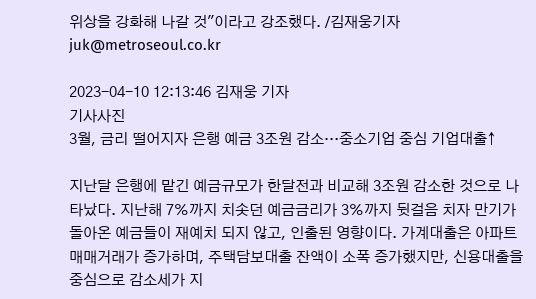위상을 강화해 나갈 것"이라고 강조했다. /김재웅기자 juk@metroseoul.co.kr

2023-04-10 12:13:46 김재웅 기자
기사사진
3월, 금리 떨어지자 은행 예금 3조원 감소…중소기업 중심 기업대출↑

지난달 은행에 맡긴 예금규모가 한달전과 비교해 3조원 감소한 것으로 나타났다. 지난해 7%까지 치솟던 예금금리가 3%까지 뒷걸음 치자 만기가 돌아온 예금들이 재예치 되지 않고, 인출된 영향이다. 가계대출은 아파트 매매거래가 증가하며, 주택담보대출 잔액이 소폭 증가했지만, 신용대출을 중심으로 감소세가 지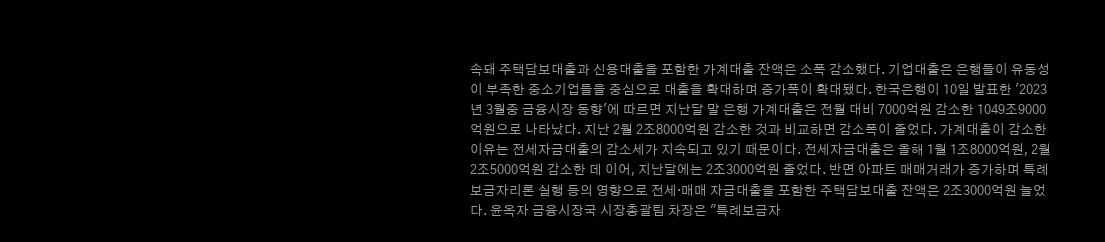속돼 주택담보대출과 신용대출을 포함한 가계대출 잔액은 소폭 감소했다. 기업대출은 은행들이 유동성이 부족한 중소기업들을 중심으로 대출을 확대하며 증가폭이 확대됐다. 한국은행이 10일 발표한 '2023년 3월중 금융시장 동향'에 따르면 지난달 말 은행 가계대출은 전월 대비 7000억원 감소한 1049조9000억원으로 나타났다. 지난 2월 2조8000억원 감소한 것과 비교하면 감소폭이 줄었다. 가계대출이 감소한 이유는 전세자금대출의 감소세가 지속되고 있기 때문이다. 전세자금대출은 올해 1월 1조8000억원, 2월 2조5000억원 감소한 데 이어, 지난달에는 2조3000억원 줄었다. 반면 아파트 매매거래가 증가하며 특례보금자리론 실행 등의 영향으로 전세·매매 자금대출을 포함한 주택담보대출 잔액은 2조3000억원 늘었다. 윤옥자 금융시장국 시장총괄팀 차장은 "특례보금자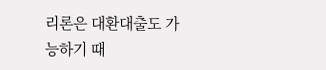리론은 대환대출도 가능하기 때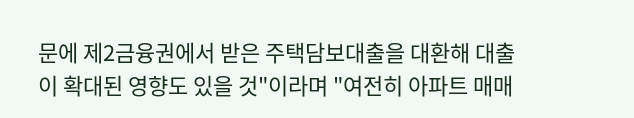문에 제2금융권에서 받은 주택담보대출을 대환해 대출이 확대된 영향도 있을 것"이라며 "여전히 아파트 매매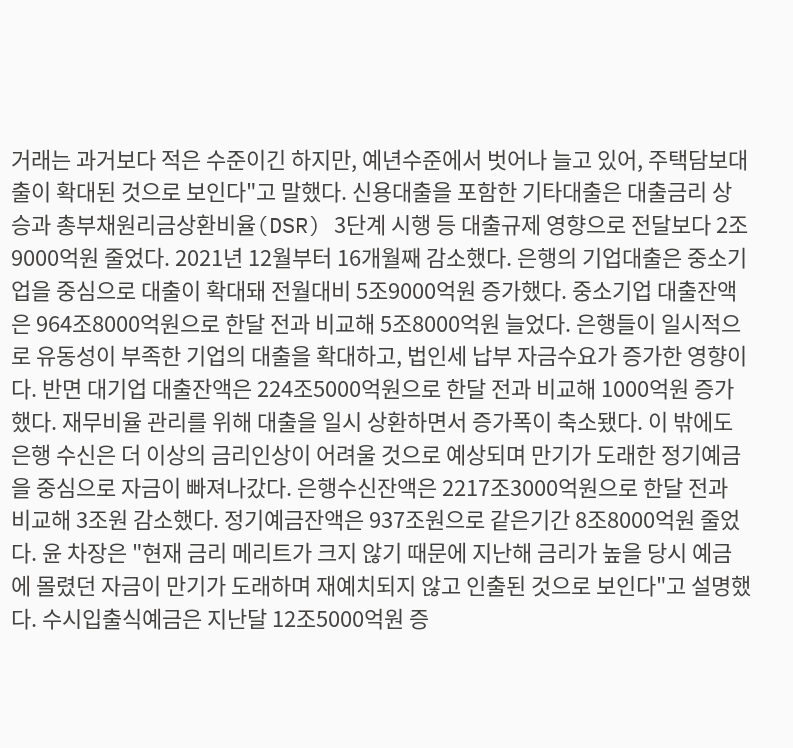거래는 과거보다 적은 수준이긴 하지만, 예년수준에서 벗어나 늘고 있어, 주택담보대출이 확대된 것으로 보인다"고 말했다. 신용대출을 포함한 기타대출은 대출금리 상승과 총부채원리금상환비율(DSR) 3단계 시행 등 대출규제 영향으로 전달보다 2조9000억원 줄었다. 2021년 12월부터 16개월째 감소했다. 은행의 기업대출은 중소기업을 중심으로 대출이 확대돼 전월대비 5조9000억원 증가했다. 중소기업 대출잔액은 964조8000억원으로 한달 전과 비교해 5조8000억원 늘었다. 은행들이 일시적으로 유동성이 부족한 기업의 대출을 확대하고, 법인세 납부 자금수요가 증가한 영향이다. 반면 대기업 대출잔액은 224조5000억원으로 한달 전과 비교해 1000억원 증가했다. 재무비율 관리를 위해 대출을 일시 상환하면서 증가폭이 축소됐다. 이 밖에도 은행 수신은 더 이상의 금리인상이 어려울 것으로 예상되며 만기가 도래한 정기예금을 중심으로 자금이 빠져나갔다. 은행수신잔액은 2217조3000억원으로 한달 전과 비교해 3조원 감소했다. 정기예금잔액은 937조원으로 같은기간 8조8000억원 줄었다. 윤 차장은 "현재 금리 메리트가 크지 않기 때문에 지난해 금리가 높을 당시 예금에 몰렸던 자금이 만기가 도래하며 재예치되지 않고 인출된 것으로 보인다"고 설명했다. 수시입출식예금은 지난달 12조5000억원 증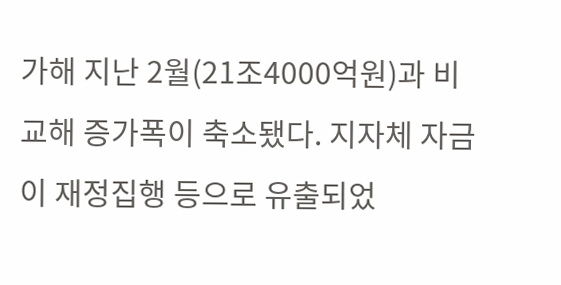가해 지난 2월(21조4000억원)과 비교해 증가폭이 축소됐다. 지자체 자금이 재정집행 등으로 유출되었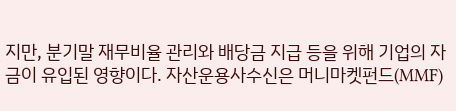지만, 분기말 재무비율 관리와 배당금 지급 등을 위해 기업의 자금이 유입된 영향이다. 자산운용사수신은 머니마켓펀드(MMF)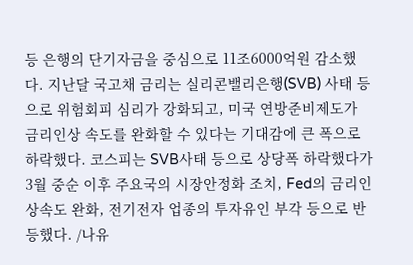등 은행의 단기자금을 중심으로 11조6000억원 감소했다. 지난달 국고채 금리는 실리콘밸리은행(SVB) 사태 등으로 위험회피 심리가 강화되고, 미국 연방준비제도가 금리인상 속도를 완화할 수 있다는 기대감에 큰 폭으로 하락했다. 코스피는 SVB사태 등으로 상당폭 하락했다가 3월 중순 이후 주요국의 시장안정화 조치, Fed의 금리인상속도 완화, 전기전자 업종의 투자유인 부각 등으로 반등했다. /나유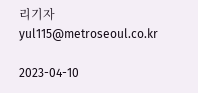리기자 yul115@metroseoul.co.kr

2023-04-10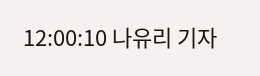12:00:10 나유리 기자